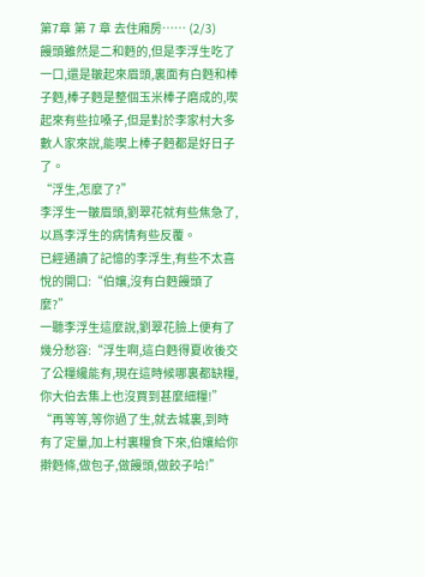第7章 第 7 章 去住廂房…… (2/3)
饅頭雖然是二和麪的,但是李浮生吃了一口,還是皺起來眉頭,裏面有白麪和棒子麪,棒子麪是整個玉米棒子磨成的,喫起來有些拉嗓子,但是對於李家村大多數人家來說,能喫上棒子麪都是好日子了。
“浮生,怎麼了?”
李浮生一皺眉頭,劉翠花就有些焦急了,以爲李浮生的病情有些反覆。
已經通讀了記憶的李浮生,有些不太喜悅的開口:“伯孃,沒有白麪饅頭了麼?”
一聽李浮生這麼說,劉翠花臉上便有了幾分愁容:“浮生啊,這白麪得夏收後交了公糧纔能有,現在這時候哪裏都缺糧,你大伯去集上也沒買到甚麼細糧!”
“再等等,等你過了生,就去城裏,到時有了定量,加上村裏糧食下來,伯孃給你擀麪條,做包子,做饅頭,做餃子哈!”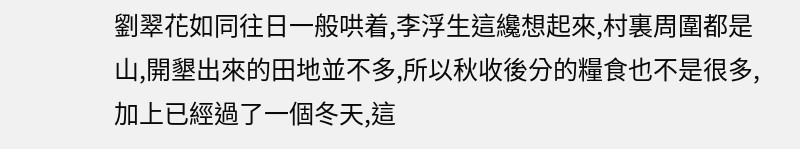劉翠花如同往日一般哄着,李浮生這纔想起來,村裏周圍都是山,開墾出來的田地並不多,所以秋收後分的糧食也不是很多,加上已經過了一個冬天,這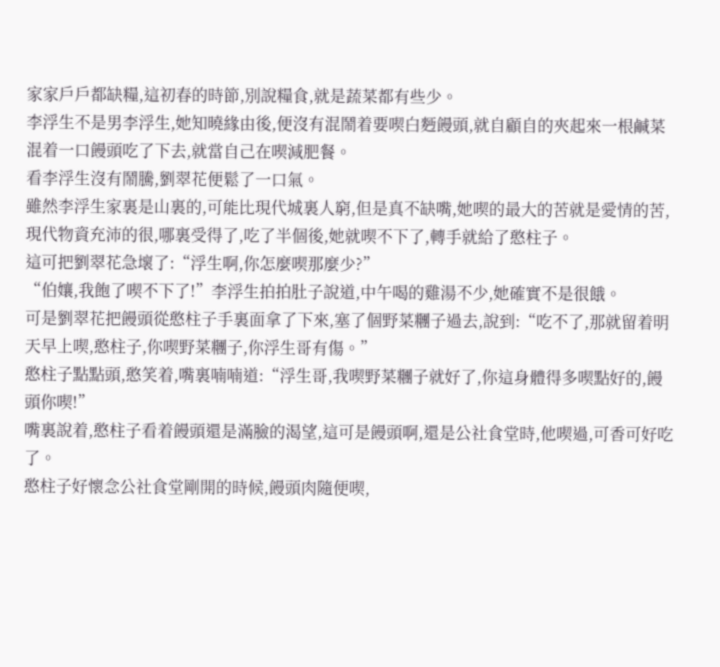家家戶戶都缺糧,這初春的時節,別說糧食,就是蔬菜都有些少。
李浮生不是男李浮生,她知曉緣由後,便沒有混鬧着要喫白麪饅頭,就自顧自的夾起來一根鹹菜混着一口饅頭吃了下去,就當自己在喫減肥餐。
看李浮生沒有鬧騰,劉翠花便鬆了一口氣。
雖然李浮生家裏是山裏的,可能比現代城裏人窮,但是真不缺嘴,她喫的最大的苦就是愛情的苦,現代物資充沛的很,哪裏受得了,吃了半個後,她就喫不下了,轉手就給了憨柱子。
這可把劉翠花急壞了:“浮生啊,你怎麼喫那麼少?”
“伯孃,我飽了喫不下了!”李浮生拍拍肚子說道,中午喝的雞湯不少,她確實不是很餓。
可是劉翠花把饅頭從憨柱子手裏面拿了下來,塞了個野菜糰子過去,說到:“吃不了,那就留着明天早上喫,憨柱子,你喫野菜糰子,你浮生哥有傷。”
憨柱子點點頭,憨笑着,嘴裏喃喃道:“浮生哥,我喫野菜糰子就好了,你這身體得多喫點好的,饅頭你喫!”
嘴裏說着,憨柱子看着饅頭還是滿臉的渴望,這可是饅頭啊,還是公社食堂時,他喫過,可香可好吃了。
憨柱子好懷念公社食堂剛開的時候,饅頭肉隨便喫,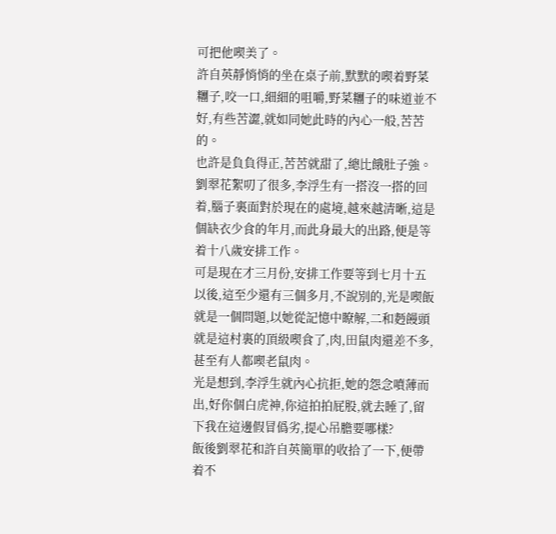可把他喫美了。
許自英靜悄悄的坐在桌子前,默默的喫着野菜糰子,咬一口,細細的咀嚼,野菜糰子的味道並不好,有些苦澀,就如同她此時的內心一般,苦苦的。
也許是負負得正,苦苦就甜了,總比餓肚子強。
劉翠花絮叨了很多,李浮生有一搭沒一搭的回着,腦子裏面對於現在的處境,越來越清晰,這是個缺衣少食的年月,而此身最大的出路,便是等着十八歲安排工作。
可是現在才三月份,安排工作要等到七月十五以後,這至少還有三個多月,不說別的,光是喫飯就是一個問題,以她從記憶中瞭解,二和麪饅頭就是這村裏的頂級喫食了,肉,田鼠肉還差不多,甚至有人都喫老鼠肉。
光是想到,李浮生就內心抗拒,她的怨念噴薄而出,好你個白虎神,你這拍拍屁股,就去睡了,留下我在這邊假冒僞劣,提心吊膽要哪樣?
飯後劉翠花和許自英簡單的收拾了一下,便帶着不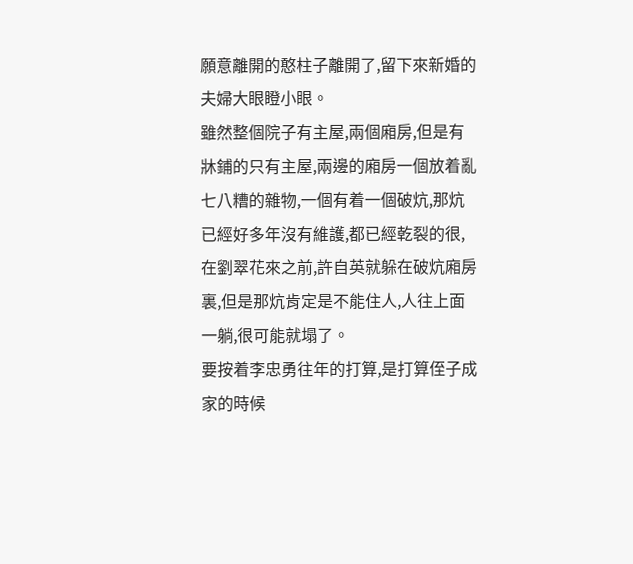願意離開的憨柱子離開了,留下來新婚的夫婦大眼瞪小眼。
雖然整個院子有主屋,兩個廂房,但是有牀鋪的只有主屋,兩邊的廂房一個放着亂七八糟的雜物,一個有着一個破炕,那炕已經好多年沒有維護,都已經乾裂的很,在劉翠花來之前,許自英就躲在破炕廂房裏,但是那炕肯定是不能住人,人往上面一躺,很可能就塌了。
要按着李忠勇往年的打算,是打算侄子成家的時候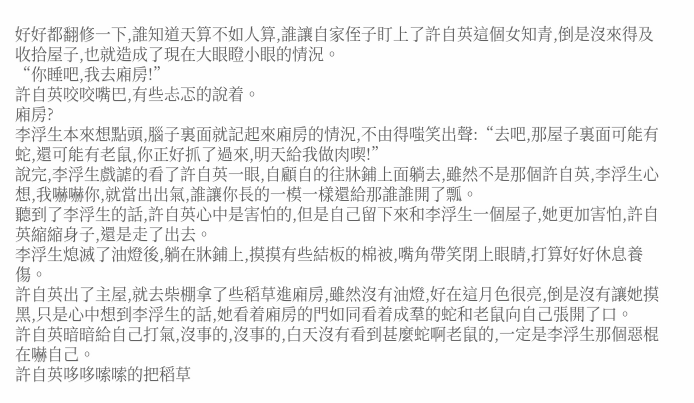好好都翻修一下,誰知道天算不如人算,誰讓自家侄子盯上了許自英這個女知青,倒是沒來得及收拾屋子,也就造成了現在大眼瞪小眼的情況。
“你睡吧,我去廂房!”
許自英咬咬嘴巴,有些忐忑的說着。
廂房?
李浮生本來想點頭,腦子裏面就記起來廂房的情況,不由得嗤笑出聲:“去吧,那屋子裏面可能有蛇,還可能有老鼠,你正好抓了過來,明天給我做肉喫!”
說完,李浮生戲謔的看了許自英一眼,自顧自的往牀鋪上面躺去,雖然不是那個許自英,李浮生心想,我嚇嚇你,就當出出氣,誰讓你長的一模一樣還給那誰誰開了瓢。
聽到了李浮生的話,許自英心中是害怕的,但是自己留下來和李浮生一個屋子,她更加害怕,許自英縮縮身子,還是走了出去。
李浮生熄滅了油燈後,躺在牀鋪上,摸摸有些結板的棉被,嘴角帶笑閉上眼睛,打算好好休息養傷。
許自英出了主屋,就去柴棚拿了些稻草進廂房,雖然沒有油燈,好在這月色很亮,倒是沒有讓她摸黑,只是心中想到李浮生的話,她看着廂房的門如同看着成羣的蛇和老鼠向自己張開了口。
許自英暗暗給自己打氣,沒事的,沒事的,白天沒有看到甚麼蛇啊老鼠的,一定是李浮生那個惡棍在嚇自己。
許自英哆哆嗦嗦的把稻草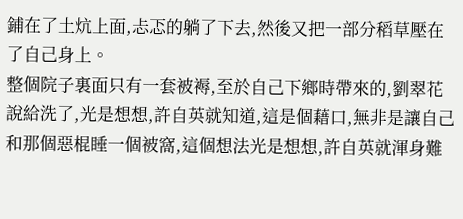鋪在了土炕上面,忐忑的躺了下去,然後又把一部分稻草壓在了自己身上。
整個院子裏面只有一套被褥,至於自己下鄉時帶來的,劉翠花說給洗了,光是想想,許自英就知道,這是個藉口,無非是讓自己和那個惡棍睡一個被窩,這個想法光是想想,許自英就渾身難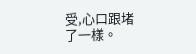受,心口跟堵了一樣。